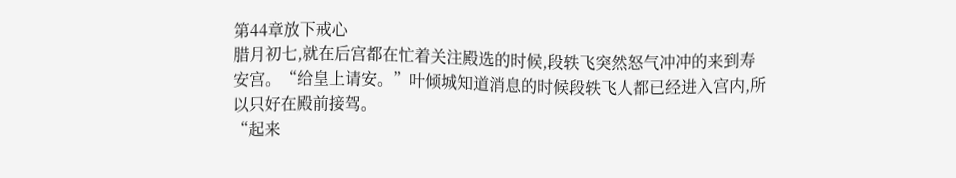第44章放下戒心
腊月初七,就在后宫都在忙着关注殿选的时候,段轶飞突然怒气冲冲的来到寿安宫。“给皇上请安。”叶倾城知道消息的时候段轶飞人都已经进入宫内,所以只好在殿前接驾。
“起来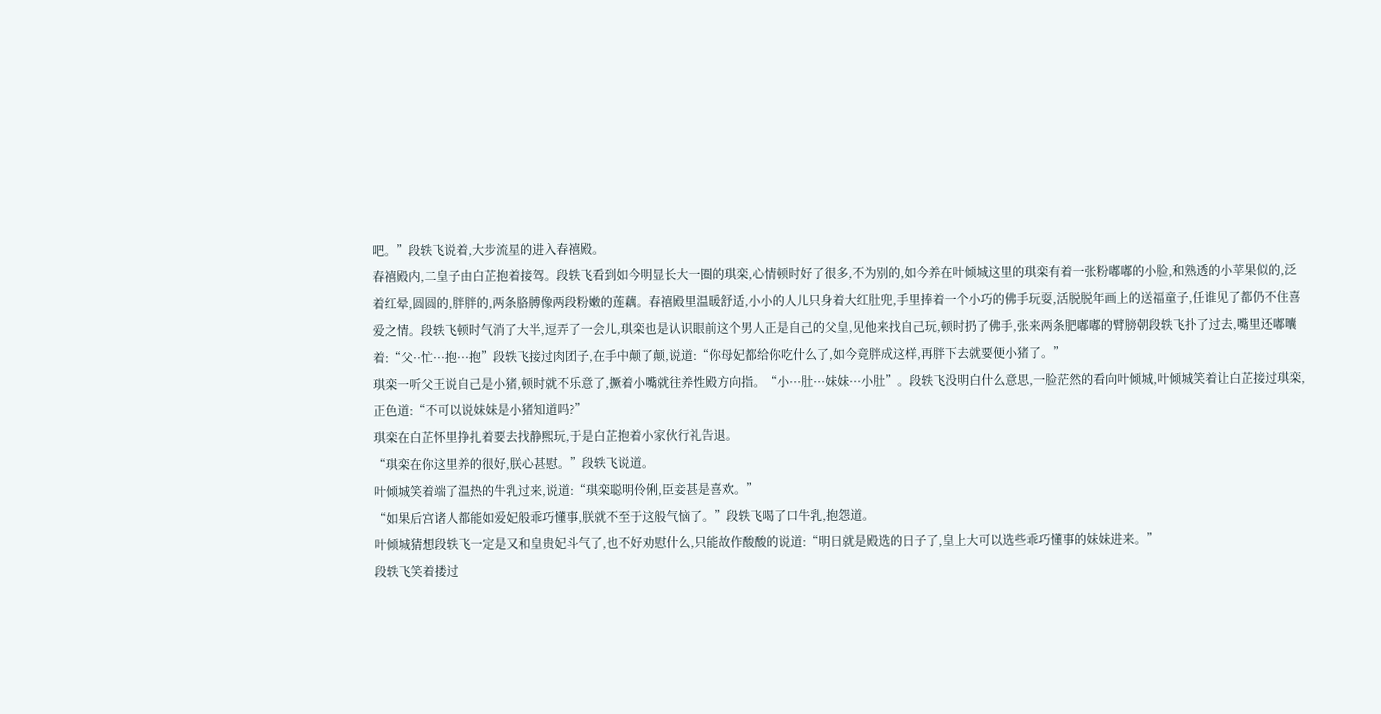吧。”段轶飞说着,大步流星的进入春禧殿。
春禧殿内,二皇子由白芷抱着接驾。段轶飞看到如今明显长大一圈的琪栾,心情顿时好了很多,不为别的,如今养在叶倾城这里的琪栾有着一张粉嘟嘟的小脸,和熟透的小苹果似的,泛着红晕,圆圆的,胖胖的,两条胳膊像两段粉嫩的莲藕。春禧殿里温暖舒适,小小的人儿只身着大红肚兜,手里捧着一个小巧的佛手玩耍,活脱脱年画上的送福童子,任谁见了都仍不住喜爱之情。段轶飞顿时气消了大半,逗弄了一会儿,琪栾也是认识眼前这个男人正是自己的父皇,见他来找自己玩,顿时扔了佛手,张来两条肥嘟嘟的臂膀朝段轶飞扑了过去,嘴里还嘟囔着:“父··忙···抱···抱”段轶飞接过肉团子,在手中颠了颠,说道:“你母妃都给你吃什么了,如今竟胖成这样,再胖下去就要便小猪了。”
琪栾一听父王说自己是小猪,顿时就不乐意了,撅着小嘴就往养性殿方向指。“小···肚···妹妹···小肚”。段轶飞没明白什么意思,一脸茫然的看向叶倾城,叶倾城笑着让白芷接过琪栾,正色道:“不可以说妹妹是小猪知道吗?”
琪栾在白芷怀里挣扎着要去找静熙玩,于是白芷抱着小家伙行礼告退。
“琪栾在你这里养的很好,朕心甚慰。”段轶飞说道。
叶倾城笑着端了温热的牛乳过来,说道:“琪栾聪明伶俐,臣妾甚是喜欢。”
“如果后宫诸人都能如爱妃般乖巧懂事,朕就不至于这般气恼了。”段轶飞喝了口牛乳,抱怨道。
叶倾城猜想段轶飞一定是又和皇贵妃斗气了,也不好劝慰什么,只能故作酸酸的说道:“明日就是殿选的日子了,皇上大可以选些乖巧懂事的妹妹进来。”
段轶飞笑着搂过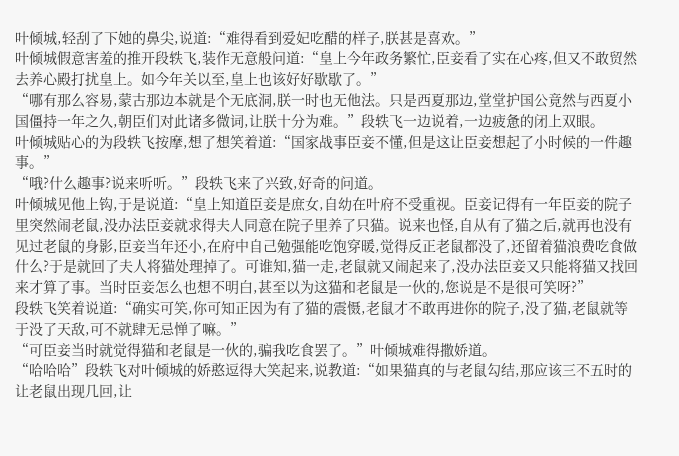叶倾城,轻刮了下她的鼻尖,说道:“难得看到爱妃吃醋的样子,朕甚是喜欢。”
叶倾城假意害羞的推开段轶飞,装作无意般问道:“皇上今年政务繁忙,臣妾看了实在心疼,但又不敢贸然去养心殿打扰皇上。如今年关以至,皇上也该好好歇歇了。”
“哪有那么容易,蒙古那边本就是个无底洞,朕一时也无他法。只是西夏那边,堂堂护国公竟然与西夏小国僵持一年之久,朝臣们对此诸多微词,让朕十分为难。”段轶飞一边说着,一边疲惫的闭上双眼。
叶倾城贴心的为段轶飞按摩,想了想笑着道:“国家战事臣妾不懂,但是这让臣妾想起了小时候的一件趣事。”
“哦?什么趣事?说来听听。”段轶飞来了兴致,好奇的问道。
叶倾城见他上钩,于是说道:“皇上知道臣妾是庶女,自幼在叶府不受重视。臣妾记得有一年臣妾的院子里突然闹老鼠,没办法臣妾就求得夫人同意在院子里养了只猫。说来也怪,自从有了猫之后,就再也没有见过老鼠的身影,臣妾当年还小,在府中自己勉强能吃饱穿暖,觉得反正老鼠都没了,还留着猫浪费吃食做什么?于是就回了夫人将猫处理掉了。可谁知,猫一走,老鼠就又闹起来了,没办法臣妾又只能将猫又找回来才算了事。当时臣妾怎么也想不明白,甚至以为这猫和老鼠是一伙的,您说是不是很可笑呀?”
段轶飞笑着说道:“确实可笑,你可知正因为有了猫的震慑,老鼠才不敢再进你的院子,没了猫,老鼠就等于没了天敌,可不就肆无忌惮了嘛。”
“可臣妾当时就觉得猫和老鼠是一伙的,骗我吃食罢了。”叶倾城难得撒娇道。
“哈哈哈”段轶飞对叶倾城的娇憨逗得大笑起来,说教道:“如果猫真的与老鼠勾结,那应该三不五时的让老鼠出现几回,让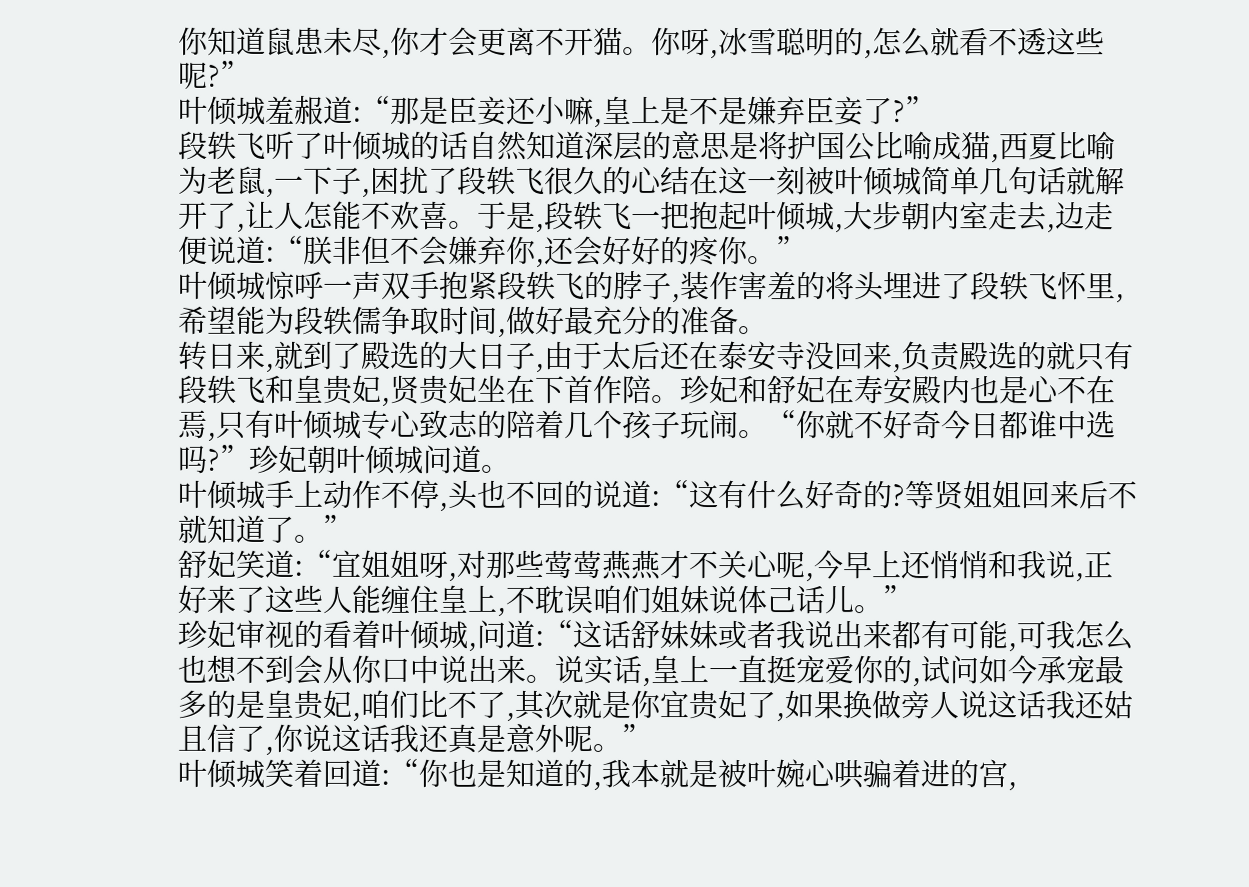你知道鼠患未尽,你才会更离不开猫。你呀,冰雪聪明的,怎么就看不透这些呢?”
叶倾城羞赧道:“那是臣妾还小嘛,皇上是不是嫌弃臣妾了?”
段轶飞听了叶倾城的话自然知道深层的意思是将护国公比喻成猫,西夏比喻为老鼠,一下子,困扰了段轶飞很久的心结在这一刻被叶倾城简单几句话就解开了,让人怎能不欢喜。于是,段轶飞一把抱起叶倾城,大步朝内室走去,边走便说道:“朕非但不会嫌弃你,还会好好的疼你。”
叶倾城惊呼一声双手抱紧段轶飞的脖子,装作害羞的将头埋进了段轶飞怀里,希望能为段轶儒争取时间,做好最充分的准备。
转日来,就到了殿选的大日子,由于太后还在泰安寺没回来,负责殿选的就只有段轶飞和皇贵妃,贤贵妃坐在下首作陪。珍妃和舒妃在寿安殿内也是心不在焉,只有叶倾城专心致志的陪着几个孩子玩闹。“你就不好奇今日都谁中选吗?”珍妃朝叶倾城问道。
叶倾城手上动作不停,头也不回的说道:“这有什么好奇的?等贤姐姐回来后不就知道了。”
舒妃笑道:“宜姐姐呀,对那些莺莺燕燕才不关心呢,今早上还悄悄和我说,正好来了这些人能缠住皇上,不耽误咱们姐妹说体己话儿。”
珍妃审视的看着叶倾城,问道:“这话舒妹妹或者我说出来都有可能,可我怎么也想不到会从你口中说出来。说实话,皇上一直挺宠爱你的,试问如今承宠最多的是皇贵妃,咱们比不了,其次就是你宜贵妃了,如果换做旁人说这话我还姑且信了,你说这话我还真是意外呢。”
叶倾城笑着回道:“你也是知道的,我本就是被叶婉心哄骗着进的宫,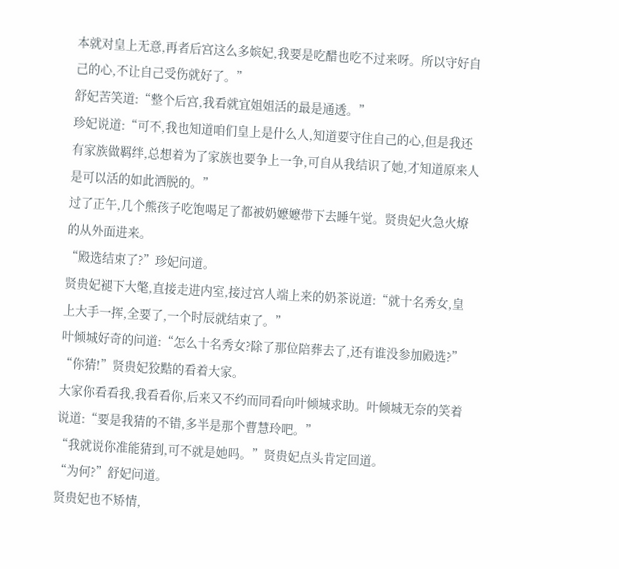本就对皇上无意,再者后宫这么多嫔妃,我要是吃醋也吃不过来呀。所以守好自己的心,不让自己受伤就好了。”
舒妃苦笑道:“整个后宫,我看就宜姐姐活的最是通透。”
珍妃说道:“可不,我也知道咱们皇上是什么人,知道要守住自己的心,但是我还有家族做羁绊,总想着为了家族也要争上一争,可自从我结识了她,才知道原来人是可以活的如此洒脱的。”
过了正午,几个熊孩子吃饱喝足了都被奶嬷嬷带下去睡午觉。贤贵妃火急火燎的从外面进来。
“殿选结束了?”珍妃问道。
贤贵妃褪下大氅,直接走进内室,接过宫人端上来的奶茶说道:“就十名秀女,皇上大手一挥,全要了,一个时辰就结束了。”
叶倾城好奇的问道:“怎么十名秀女?除了那位陪葬去了,还有谁没参加殿选?”
“你猜!”贤贵妃狡黠的看着大家。
大家你看看我,我看看你,后来又不约而同看向叶倾城求助。叶倾城无奈的笑着说道:“要是我猜的不错,多半是那个曹慧玲吧。”
“我就说你准能猜到,可不就是她吗。”贤贵妃点头肯定回道。
“为何?”舒妃问道。
贤贵妃也不矫情,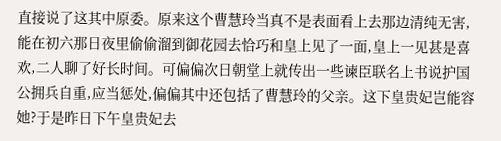直接说了这其中原委。原来这个曹慧玲当真不是表面看上去那边清纯无害,能在初六那日夜里偷偷溜到御花园去恰巧和皇上见了一面,皇上一见甚是喜欢,二人聊了好长时间。可偏偏次日朝堂上就传出一些谏臣联名上书说护国公拥兵自重,应当惩处,偏偏其中还包括了曹慧玲的父亲。这下皇贵妃岂能容她?于是昨日下午皇贵妃去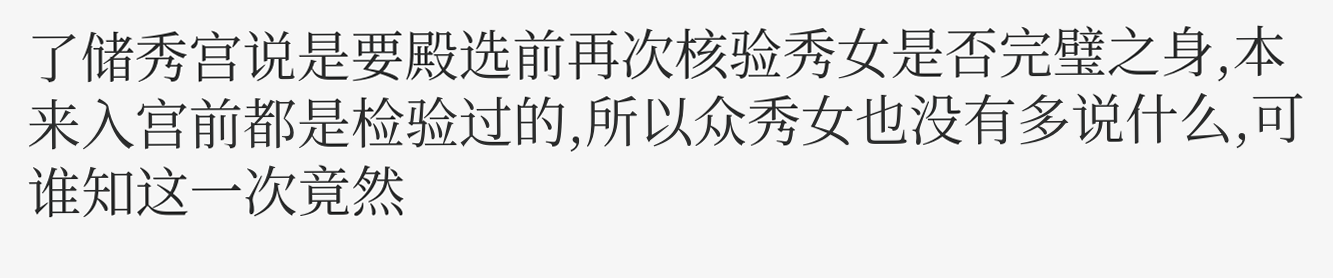了储秀宫说是要殿选前再次核验秀女是否完璧之身,本来入宫前都是检验过的,所以众秀女也没有多说什么,可谁知这一次竟然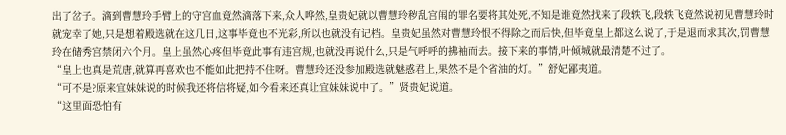出了岔子。滴到曹慧玲手臂上的守宫血竟然滴落下来,众人哗然,皇贵妃就以曹慧玲秽乱宫闱的罪名要将其处死,不知是谁竟然找来了段轶飞,段轶飞竟然说初见曹慧玲时就宠幸了她,只是想着殿选就在这几日,这事毕竟也不光彩,所以也就没有记档。皇贵妃虽然对曹慧玲恨不得除之而后快,但毕竟皇上都这么说了,于是退而求其次,罚曹慧玲在储秀宫禁闭六个月。皇上虽然心疼但毕竟此事有违宫规,也就没再说什么,只是气呼呼的拂袖而去。接下来的事情,叶倾城就最清楚不过了。
“皇上也真是荒唐,就算再喜欢也不能如此把持不住呀。曹慧玲还没参加殿选就魅惑君上,果然不是个省油的灯。”舒妃鄙夷道。
“可不是?原来宜妹妹说的时候我还将信将疑,如今看来还真让宜妹妹说中了。”贤贵妃说道。
“这里面恐怕有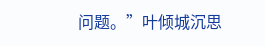问题。”叶倾城沉思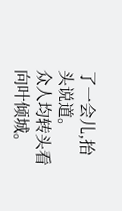了一会儿,抬头说道。
众人均转头看向叶倾城。